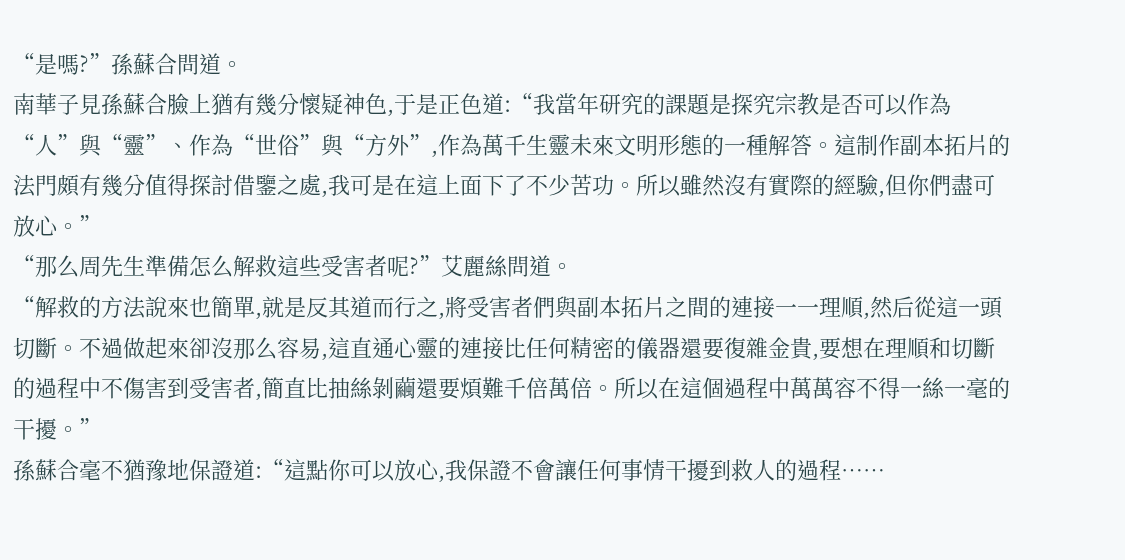“是嗎?”孫蘇合問道。
南華子見孫蘇合臉上猶有幾分懷疑神色,于是正色道:“我當年研究的課題是探究宗教是否可以作為“人”與“靈”、作為“世俗”與“方外”,作為萬千生靈未來文明形態的一種解答。這制作副本拓片的法門頗有幾分值得探討借鑒之處,我可是在這上面下了不少苦功。所以雖然沒有實際的經驗,但你們盡可放心。”
“那么周先生準備怎么解救這些受害者呢?”艾麗絲問道。
“解救的方法說來也簡單,就是反其道而行之,將受害者們與副本拓片之間的連接一一理順,然后從這一頭切斷。不過做起來卻沒那么容易,這直通心靈的連接比任何精密的儀器還要復雜金貴,要想在理順和切斷的過程中不傷害到受害者,簡直比抽絲剝繭還要煩難千倍萬倍。所以在這個過程中萬萬容不得一絲一毫的干擾。”
孫蘇合毫不猶豫地保證道:“這點你可以放心,我保證不會讓任何事情干擾到救人的過程……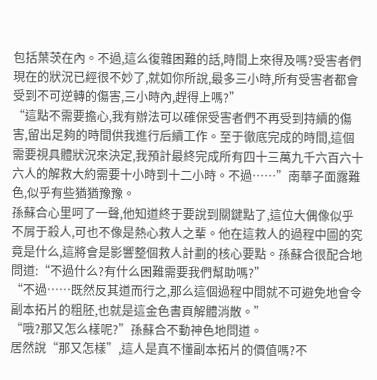包括葉茨在內。不過,這么復雜困難的話,時間上來得及嗎?受害者們現在的狀況已經很不妙了,就如你所說,最多三小時,所有受害者都會受到不可逆轉的傷害,三小時內,趕得上嗎?”
“這點不需要擔心,我有辦法可以確保受害者們不再受到持續的傷害,留出足夠的時間供我進行后續工作。至于徹底完成的時間,這個需要視具體狀況來決定,我預計最終完成所有四十三萬九千六百六十六人的解救大約需要十小時到十二小時。不過……”南華子面露難色,似乎有些猶猶豫豫。
孫蘇合心里呵了一聲,他知道終于要說到關鍵點了,這位大偶像似乎不屑于殺人,可也不像是熱心救人之輩。他在這救人的過程中圖的究竟是什么,這將會是影響整個救人計劃的核心要點。孫蘇合很配合地問道:“不過什么?有什么困難需要我們幫助嗎?”
“不過……既然反其道而行之,那么這個過程中間就不可避免地會令副本拓片的粗胚,也就是這金色書頁解體消散。”
“哦?那又怎么樣呢?”孫蘇合不動神色地問道。
居然說“那又怎樣”,這人是真不懂副本拓片的價值嗎?不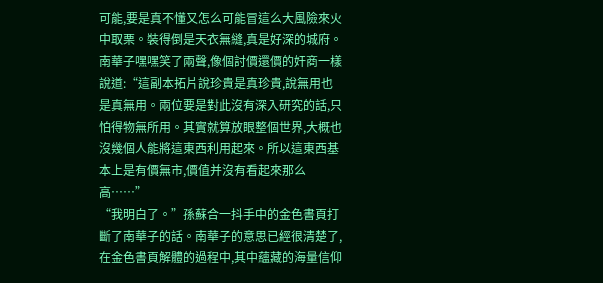可能,要是真不懂又怎么可能冒這么大風險來火中取栗。裝得倒是天衣無縫,真是好深的城府。南華子嘿嘿笑了兩聲,像個討價還價的奸商一樣說道:“這副本拓片說珍貴是真珍貴,說無用也是真無用。兩位要是對此沒有深入研究的話,只怕得物無所用。其實就算放眼整個世界,大概也沒幾個人能將這東西利用起來。所以這東西基本上是有價無市,價值并沒有看起來那么高……”
“我明白了。”孫蘇合一抖手中的金色書頁打斷了南華子的話。南華子的意思已經很清楚了,在金色書頁解體的過程中,其中蘊藏的海量信仰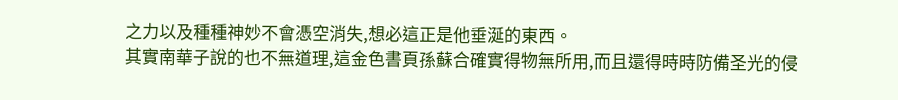之力以及種種神妙不會憑空消失,想必這正是他垂涎的東西。
其實南華子說的也不無道理,這金色書頁孫蘇合確實得物無所用,而且還得時時防備圣光的侵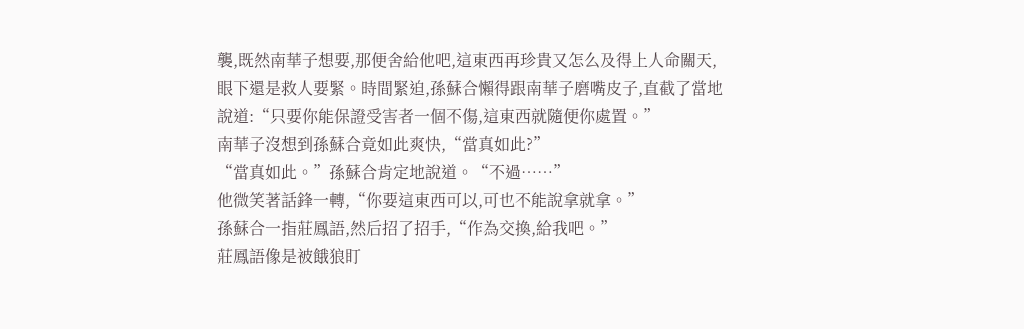襲,既然南華子想要,那便舍給他吧,這東西再珍貴又怎么及得上人命關天,眼下還是救人要緊。時間緊迫,孫蘇合懶得跟南華子磨嘴皮子,直截了當地說道:“只要你能保證受害者一個不傷,這東西就隨便你處置。”
南華子沒想到孫蘇合竟如此爽快,“當真如此?”
“當真如此。”孫蘇合肯定地說道。“不過……”
他微笑著話鋒一轉,“你要這東西可以,可也不能說拿就拿。”
孫蘇合一指莊鳳語,然后招了招手,“作為交換,給我吧。”
莊鳳語像是被餓狼盯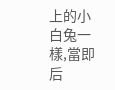上的小白兔一樣,當即后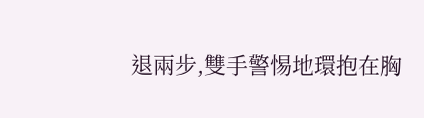退兩步,雙手警惕地環抱在胸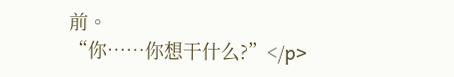前。
“你……你想干什么?”</p>